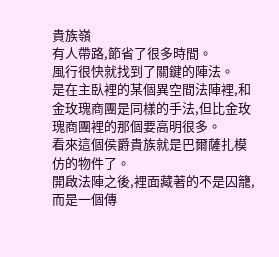貴族嶺
有人帶路,節省了很多時間。
風行很快就找到了關鍵的陣法。
是在主臥裡的某個異空間法陣裡,和金玫瑰商團是同樣的手法,但比金玫瑰商團裡的那個要高明很多。
看來這個侯爵貴族就是巴爾薩扎模仿的物件了。
開啟法陣之後,裡面藏著的不是囚籠,而是一個傳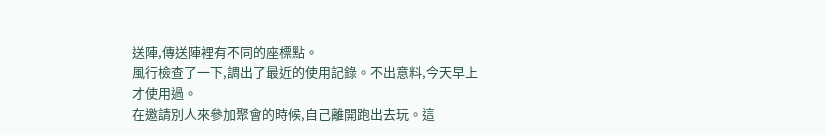送陣,傳送陣裡有不同的座標點。
風行檢查了一下,調出了最近的使用記錄。不出意料,今天早上才使用過。
在邀請別人來參加聚會的時候,自己離開跑出去玩。這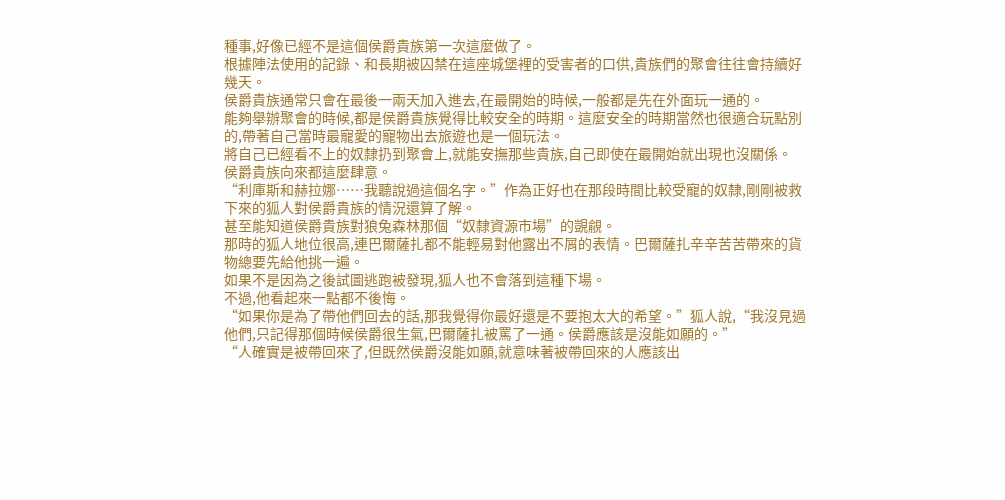種事,好像已經不是這個侯爵貴族第一次這麼做了。
根據陣法使用的記錄、和長期被囚禁在這座城堡裡的受害者的口供,貴族們的聚會往往會持續好幾天。
侯爵貴族通常只會在最後一兩天加入進去,在最開始的時候,一般都是先在外面玩一通的。
能夠舉辦聚會的時候,都是侯爵貴族覺得比較安全的時期。這麼安全的時期當然也很適合玩點別的,帶著自己當時最寵愛的寵物出去旅遊也是一個玩法。
將自己已經看不上的奴隸扔到聚會上,就能安撫那些貴族,自己即使在最開始就出現也沒關係。
侯爵貴族向來都這麼肆意。
“利庫斯和赫拉娜……我聽說過這個名字。”作為正好也在那段時間比較受寵的奴隸,剛剛被救下來的狐人對侯爵貴族的情況還算了解。
甚至能知道侯爵貴族對狼兔森林那個“奴隸資源市場”的覬覦。
那時的狐人地位很高,連巴爾薩扎都不能輕易對他露出不屑的表情。巴爾薩扎辛辛苦苦帶來的貨物總要先給他挑一遍。
如果不是因為之後試圖逃跑被發現,狐人也不會落到這種下場。
不過,他看起來一點都不後悔。
“如果你是為了帶他們回去的話,那我覺得你最好還是不要抱太大的希望。”狐人說,“我沒見過他們,只記得那個時候侯爵很生氣,巴爾薩扎被罵了一通。侯爵應該是沒能如願的。”
“人確實是被帶回來了,但既然侯爵沒能如願,就意味著被帶回來的人應該出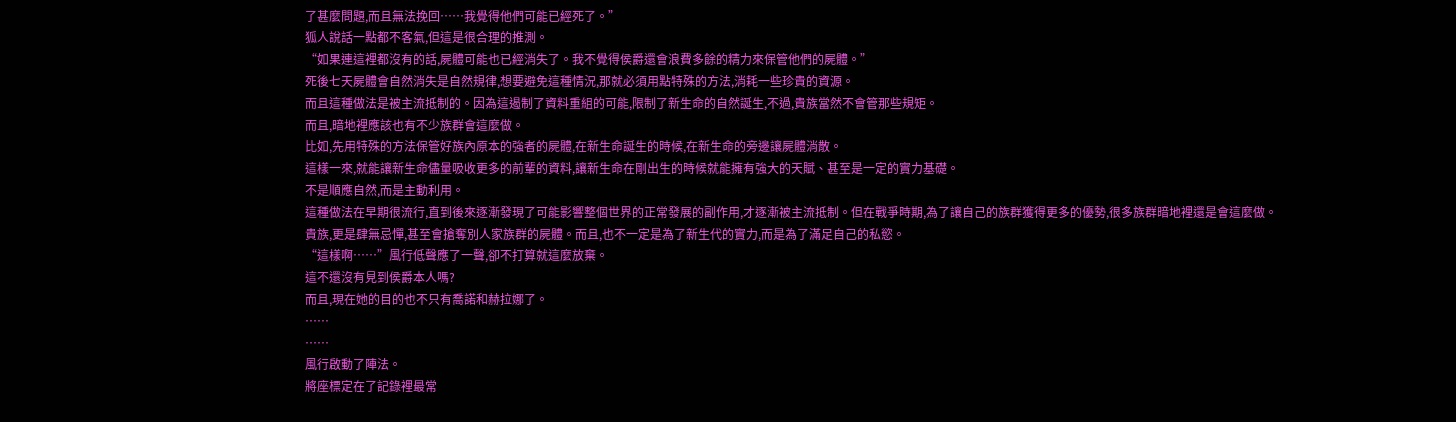了甚麼問題,而且無法挽回……我覺得他們可能已經死了。”
狐人說話一點都不客氣,但這是很合理的推測。
“如果連這裡都沒有的話,屍體可能也已經消失了。我不覺得侯爵還會浪費多餘的精力來保管他們的屍體。”
死後七天屍體會自然消失是自然規律,想要避免這種情況,那就必須用點特殊的方法,消耗一些珍貴的資源。
而且這種做法是被主流抵制的。因為這遏制了資料重組的可能,限制了新生命的自然誕生,不過,貴族當然不會管那些規矩。
而且,暗地裡應該也有不少族群會這麼做。
比如,先用特殊的方法保管好族內原本的強者的屍體,在新生命誕生的時候,在新生命的旁邊讓屍體消散。
這樣一來,就能讓新生命儘量吸收更多的前輩的資料,讓新生命在剛出生的時候就能擁有強大的天賦、甚至是一定的實力基礎。
不是順應自然,而是主動利用。
這種做法在早期很流行,直到後來逐漸發現了可能影響整個世界的正常發展的副作用,才逐漸被主流抵制。但在戰爭時期,為了讓自己的族群獲得更多的優勢,很多族群暗地裡還是會這麼做。
貴族,更是肆無忌憚,甚至會搶奪別人家族群的屍體。而且,也不一定是為了新生代的實力,而是為了滿足自己的私慾。
“這樣啊……”風行低聲應了一聲,卻不打算就這麼放棄。
這不還沒有見到侯爵本人嗎?
而且,現在她的目的也不只有喬諾和赫拉娜了。
……
……
風行啟動了陣法。
將座標定在了記錄裡最常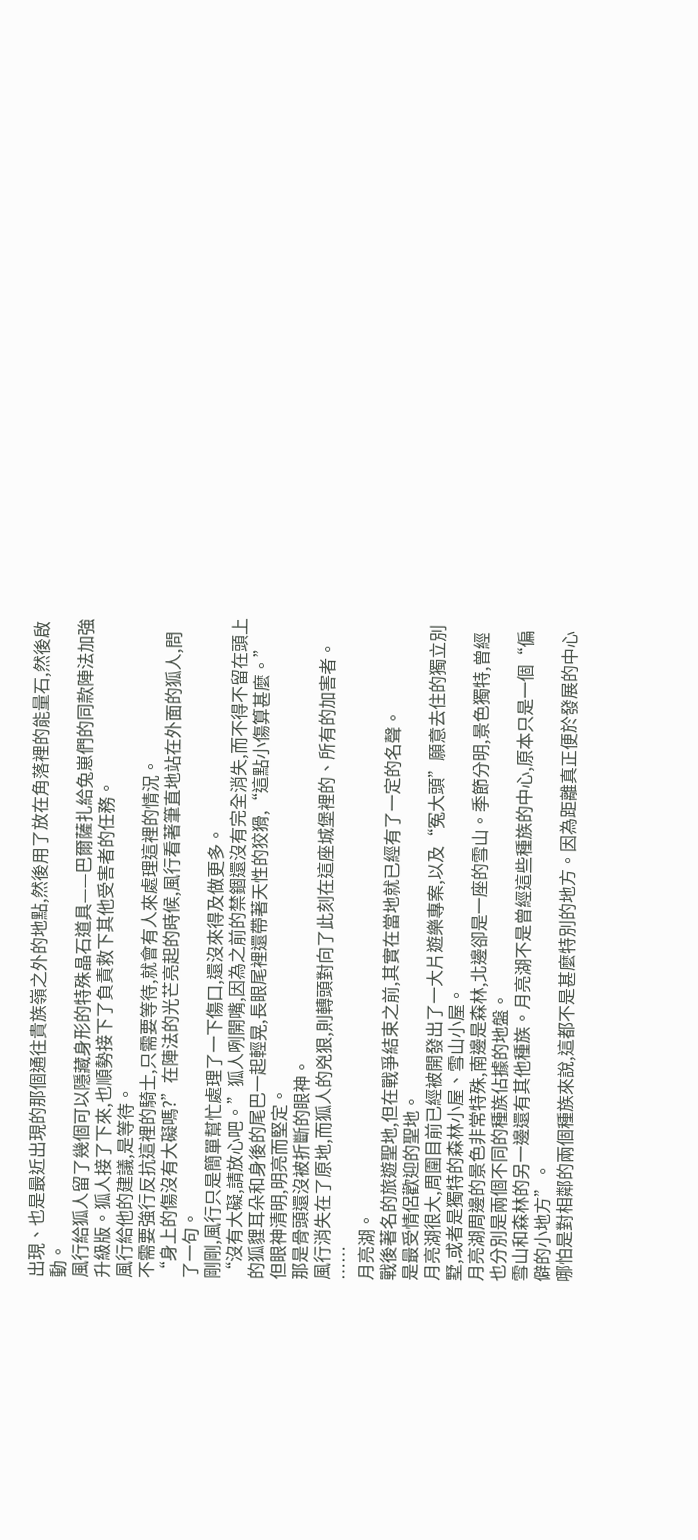出現、也是最近出現的那個通往貴族嶺之外的地點,然後用了放在角落裡的能量石,然後啟動。
風行給狐人留了幾個可以隱藏身形的特殊晶石道具——巴爾薩扎給兔崽們的同款陣法加強升級版。狐人接了下來,也順勢接下了負責救下其他受害者的任務。
風行給他的建議,是等待。
不需要強行反抗這裡的騎士,只需要等待,就會有人來處理這裡的情況。
“身上的傷沒有大礙嗎?”在陣法的光芒亮起的時候,風行看著筆直地站在外面的狐人,問了一句。
剛剛,風行只是簡單幫忙處理了一下傷口,還沒來得及做更多。
“沒有大礙,請放心吧。”狐人咧開嘴,因為之前的禁錮還沒有完全消失,而不得不留在頭上的狐貍耳朵和身後的尾巴一起輕晃,長眼尾裡還帶著天性的狡猾,“這點小傷算甚麼。”
但眼神清明,明亮而堅定。
那是骨頭還沒被折斷的眼神。
風行消失在了原地,而狐人的兇狠,則轉頭對向了此刻在這座城堡裡的、所有的加害者。
……
月亮湖。
戰後著名的旅遊聖地,但在戰爭結束之前,其實在當地就已經有了一定的名聲。
是最受情侶歡迎的聖地。
月亮湖很大,周圍目前已經被開發出了一大片遊樂專案,以及“冤大頭”願意去住的獨立別墅,或者是獨特的森林小屋、雪山小屋。
月亮湖周邊的景色非常特殊,南邊是森林,北邊卻是一座的雪山。季節分明,景色獨特,曾經也分別是兩個不同的種族佔據的地盤。
雪山和森林的另一邊還有其他種族。月亮湖不是曾經這些種族的中心,原本只是一個“偏僻的小地方”。
哪怕是對相鄰的兩個種族來說,這都不是甚麼特別的地方。因為距離真正便於發展的中心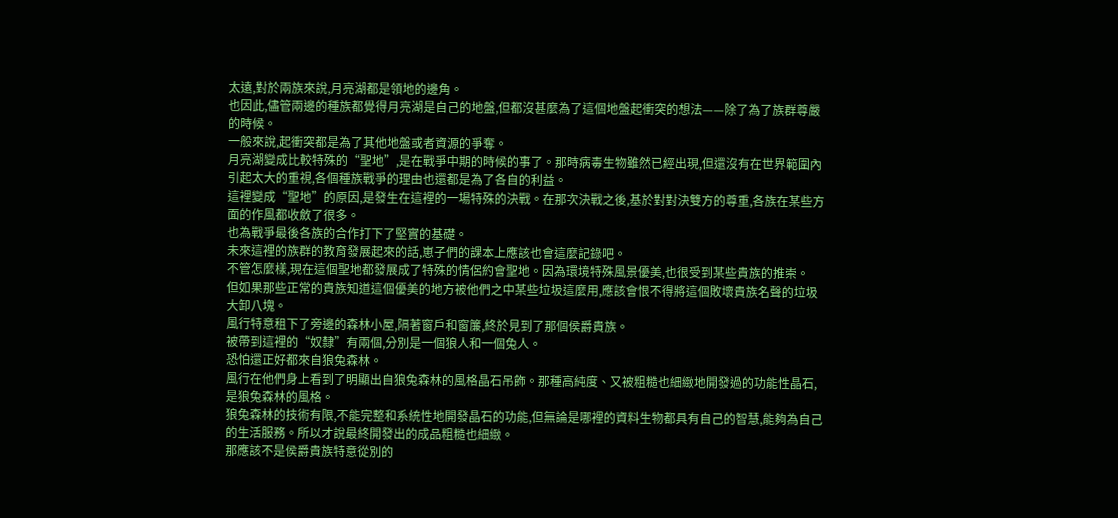太遠,對於兩族來說,月亮湖都是領地的邊角。
也因此,儘管兩邊的種族都覺得月亮湖是自己的地盤,但都沒甚麼為了這個地盤起衝突的想法——除了為了族群尊嚴的時候。
一般來說,起衝突都是為了其他地盤或者資源的爭奪。
月亮湖變成比較特殊的“聖地”,是在戰爭中期的時候的事了。那時病毒生物雖然已經出現,但還沒有在世界範圍內引起太大的重視,各個種族戰爭的理由也還都是為了各自的利益。
這裡變成“聖地”的原因,是發生在這裡的一場特殊的決戰。在那次決戰之後,基於對對決雙方的尊重,各族在某些方面的作風都收斂了很多。
也為戰爭最後各族的合作打下了堅實的基礎。
未來這裡的族群的教育發展起來的話,崽子們的課本上應該也會這麼記錄吧。
不管怎麼樣,現在這個聖地都發展成了特殊的情侶約會聖地。因為環境特殊風景優美,也很受到某些貴族的推崇。
但如果那些正常的貴族知道這個優美的地方被他們之中某些垃圾這麼用,應該會恨不得將這個敗壞貴族名聲的垃圾大卸八塊。
風行特意租下了旁邊的森林小屋,隔著窗戶和窗簾,終於見到了那個侯爵貴族。
被帶到這裡的“奴隸”有兩個,分別是一個狼人和一個兔人。
恐怕還正好都來自狼兔森林。
風行在他們身上看到了明顯出自狼兔森林的風格晶石吊飾。那種高純度、又被粗糙也細緻地開發過的功能性晶石,是狼兔森林的風格。
狼兔森林的技術有限,不能完整和系統性地開發晶石的功能,但無論是哪裡的資料生物都具有自己的智慧,能夠為自己的生活服務。所以才說最終開發出的成品粗糙也細緻。
那應該不是侯爵貴族特意從別的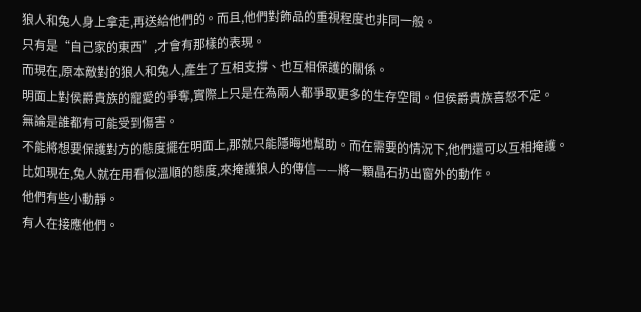狼人和兔人身上拿走,再送給他們的。而且,他們對飾品的重視程度也非同一般。
只有是“自己家的東西”,才會有那樣的表現。
而現在,原本敵對的狼人和兔人,產生了互相支撐、也互相保護的關係。
明面上對侯爵貴族的寵愛的爭奪,實際上只是在為兩人都爭取更多的生存空間。但侯爵貴族喜怒不定。
無論是誰都有可能受到傷害。
不能將想要保護對方的態度擺在明面上,那就只能隱晦地幫助。而在需要的情況下,他們還可以互相掩護。
比如現在,兔人就在用看似溫順的態度,來掩護狼人的傳信——將一顆晶石扔出窗外的動作。
他們有些小動靜。
有人在接應他們。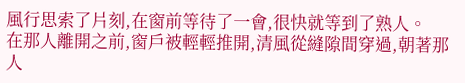風行思索了片刻,在窗前等待了一會,很快就等到了熟人。
在那人離開之前,窗戶被輕輕推開,清風從縫隙間穿過,朝著那人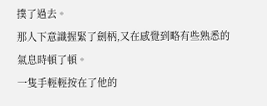撲了過去。
那人下意識握緊了劍柄,又在感覺到略有些熟悉的氣息時頓了頓。
一隻手輕輕按在了他的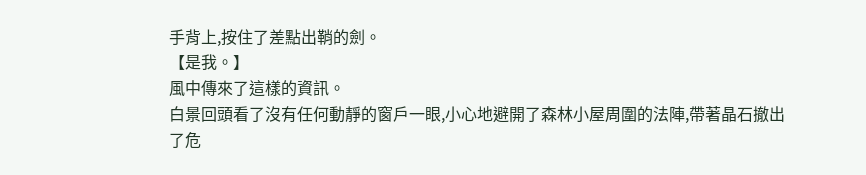手背上,按住了差點出鞘的劍。
【是我。】
風中傳來了這樣的資訊。
白景回頭看了沒有任何動靜的窗戶一眼,小心地避開了森林小屋周圍的法陣,帶著晶石撤出了危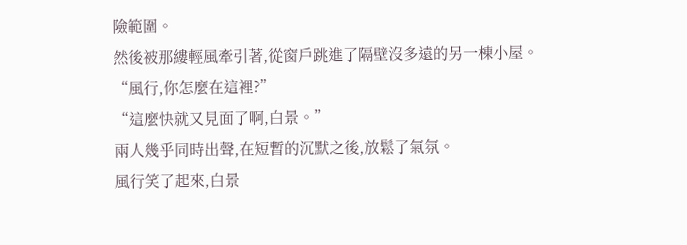險範圍。
然後被那縷輕風牽引著,從窗戶跳進了隔壁沒多遠的另一棟小屋。
“風行,你怎麼在這裡?”
“這麼快就又見面了啊,白景。”
兩人幾乎同時出聲,在短暫的沉默之後,放鬆了氣氛。
風行笑了起來,白景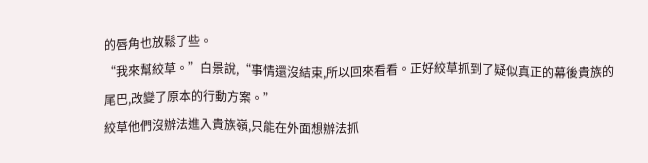的唇角也放鬆了些。
“我來幫絞草。”白景說,“事情還沒結束,所以回來看看。正好絞草抓到了疑似真正的幕後貴族的尾巴,改變了原本的行動方案。”
絞草他們沒辦法進入貴族嶺,只能在外面想辦法抓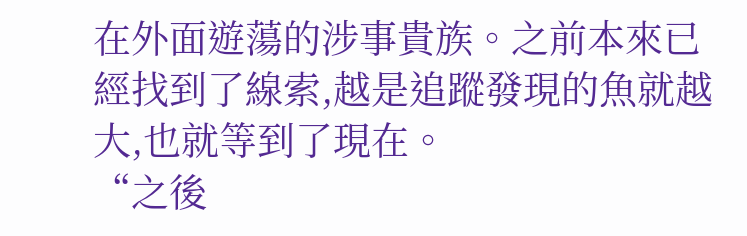在外面遊蕩的涉事貴族。之前本來已經找到了線索,越是追蹤發現的魚就越大,也就等到了現在。
“之後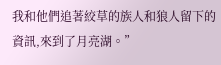我和他們追著絞草的族人和狼人留下的資訊,來到了月亮湖。”